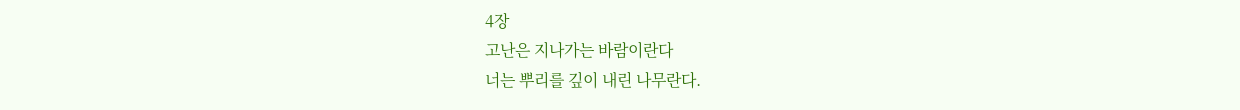4장
고난은 지나가는 바람이란다
너는 뿌리를 깊이 내린 나무란다.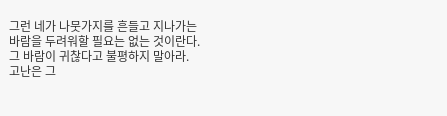그런 네가 나뭇가지를 흔들고 지나가는
바람을 두려워할 필요는 없는 것이란다.
그 바람이 귀찮다고 불평하지 말아라.
고난은 그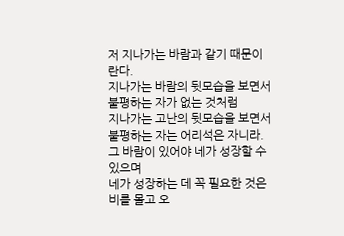저 지나가는 바람과 같기 때문이란다.
지나가는 바람의 뒷모습을 보면서
불평하는 자가 없는 것처럼
지나가는 고난의 뒷모습을 보면서
불평하는 자는 어리석은 자니라.
그 바람이 있어야 네가 성장할 수 있으며
네가 성장하는 데 꼭 필요한 것은
비를 몰고 오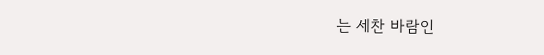는 세찬 바람인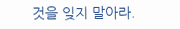것을 잊지 말아라.